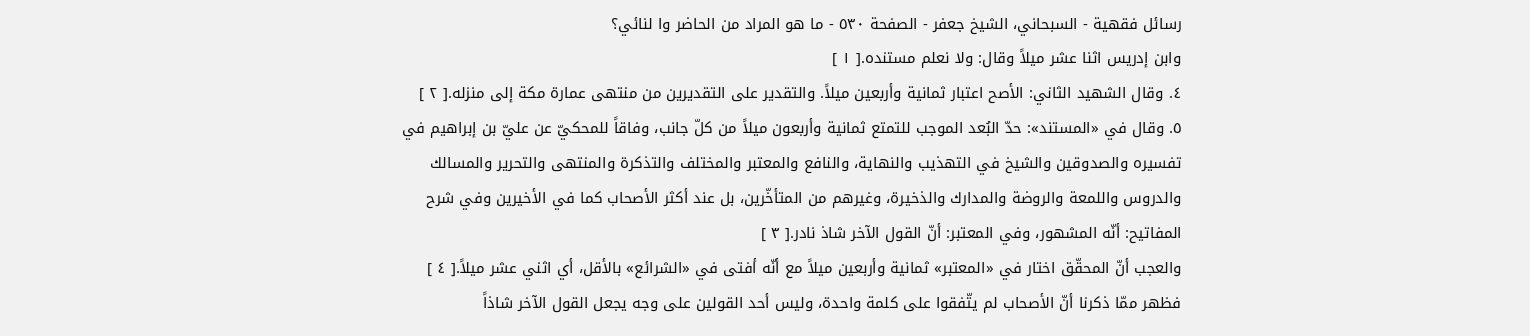رسائل فقهية - السبحاني، الشيخ جعفر - الصفحة ٥٣٠ - ما هو المراد من الحاضر وا لنائي؟
وابن إدريس اثنا عشر ميلاً وقال: ولا نعلم مستنده.[ ١ ]
٤. وقال الشهيد الثاني: الأصح اعتبار ثمانية وأربعين ميلاً. والتقدير على التقديرين من منتهى عمارة مكة إلى منزله.[ ٢ ]
٥. وقال في «المستند»: حدّ البُعد الموجب للتمتع ثمانية وأربعون ميلاً من كلّ جانب، وفاقاً للمحكيّ عن عليّ بن إبراهيم في تفسيره والصدوقين والشيخ في التهذيب والنهاية، والنافع والمعتبر والمختلف والتذكرة والمنتهى والتحرير والمسالك والدروس واللمعة والروضة والمدارك والذخيرة، وغيرهم من المتأخّرين، بل عند أكثر الأصحاب كما في الأخيرين وفي شرح المفاتيح: أنّه المشهور، وفي المعتبر: أنّ القول الآخر شاذ نادر.[ ٣ ]
والعجب أنّ المحقّق اختار في «المعتبر» ثمانية وأربعين ميلاً مع أنّه أفتى في «الشرائع» بالأقل، أي اثني عشر ميلاً.[ ٤ ]
فظهر ممّا ذكرنا أنّ الأصحاب لم يتّفقوا على كلمة واحدة، وليس أحد القولين على وجه يجعل القول الآخر شاذاً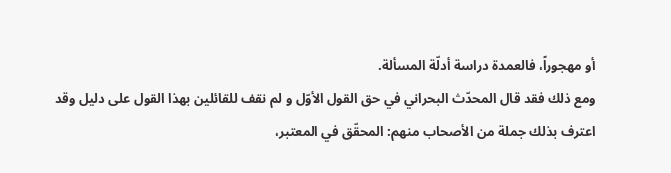أو مهجوراً، فالعمدة دراسة أدلّة المسألة.
ومع ذلك فقد قال المحدّث البحراني في حق القول الأوّل و لم نقف للقائلين بهذا القول على دليل وقد اعترف بذلك جملة من الأصحاب منهم: المحقّق في المعتبر،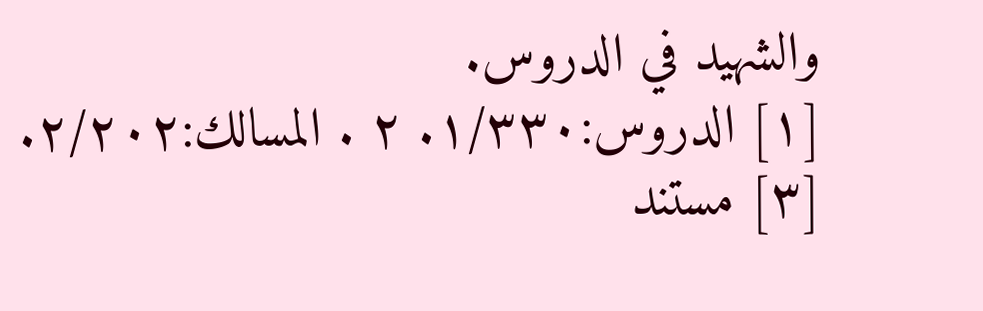والشهيد في الدروس.
[١] الدروس:١/٣٣٠. ٢ . المسالك:٢/٢٠٢.
[٣] مستند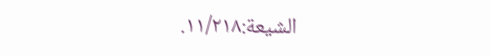الشيعة:١١/٢١٨.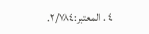٤ . المعتبر:٢/٧٨٤.